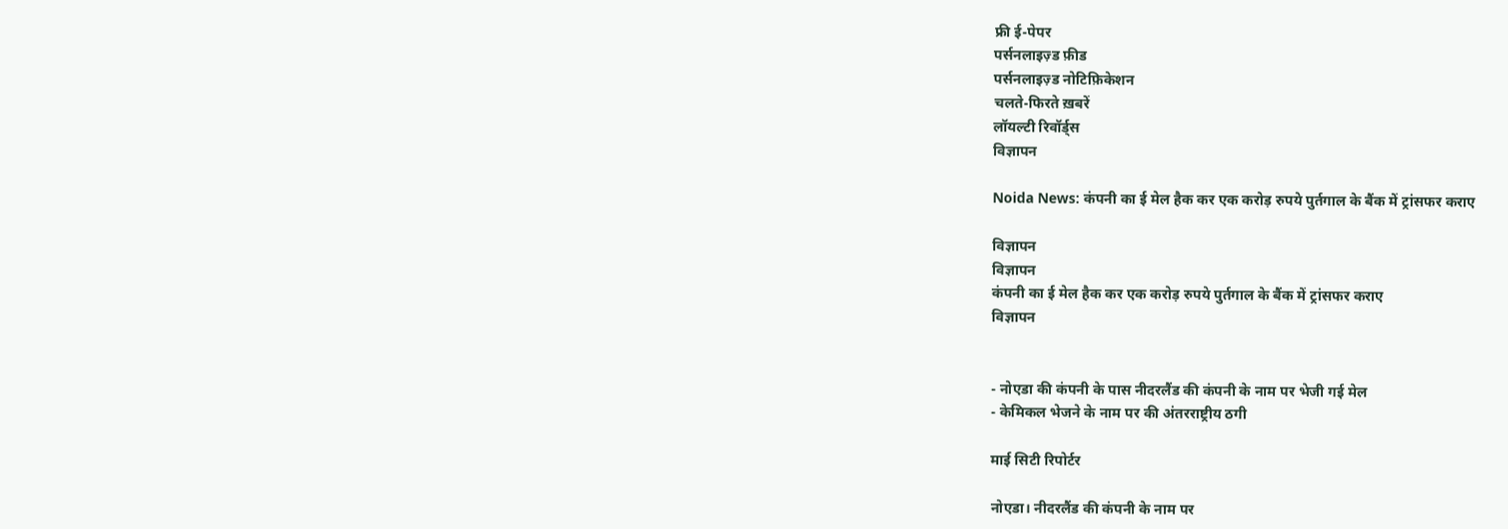फ्री ई-पेपर
पर्सनलाइज़्ड फ़ीड
पर्सनलाइज़्ड नोटिफ़िकेशन
चलते-फिरते ख़बरें
लॉयल्टी रिवॉर्ड्स
विज्ञापन

Noida News: कंपनी का ई मेल हैक कर एक करोड़ रुपये पुर्तगाल के बैंक में ट्रांसफर कराए

विज्ञापन
विज्ञापन
कंपनी का ई मेल हैक कर एक करोड़ रुपये पुर्तगाल के बैंक में ट्रांसफर कराए
विज्ञापन


- नोएडा की कंपनी के पास नीदरलैंड की कंपनी के नाम पर भेजी गई मेल
- केमिकल भेजने के नाम पर की अंतरराष्ट्रीय ठगी

माई सिटी रिपोर्टर

नोएडा। नीदरलैंड की कंपनी के नाम पर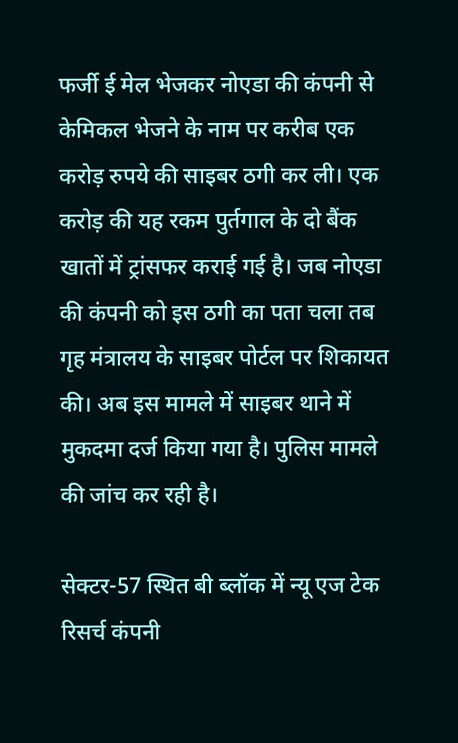फर्जी ई मेल भेजकर नोएडा की कंपनी से केमिकल भेजने के नाम पर करीब एक करोड़ रुपये की साइबर ठगी कर ली। एक करोड़ की यह रकम पुर्तगाल के दो बैंक खातों में ट्रांसफर कराई गई है। जब नोएडा की कंपनी को इस ठगी का पता चला तब गृह मंत्रालय के साइबर पोर्टल पर शिकायत की। अब इस मामले में साइबर थाने में मुकदमा दर्ज किया गया है। पुलिस मामले की जांच कर रही है।

सेक्टर-57 स्थित बी ब्लॉक में न्यू एज टेक रिसर्च कंपनी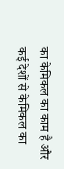का केमिकल का काम है और कई देशों से केमिकल का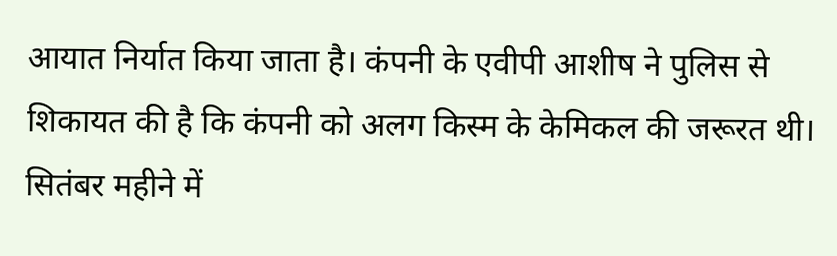आयात निर्यात किया जाता है। कंपनी के एवीपी आशीष ने पुलिस से शिकायत की है कि कंपनी को अलग किस्म के केमिकल की जरूरत थी। सितंबर महीने में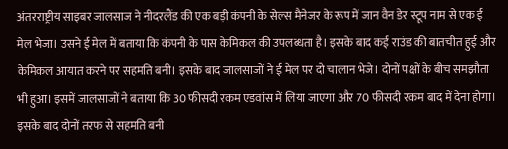अंतरराष्ट्रीय साइबर जालसाज ने नीदरलैंड की एक बड़ी कंपनी के सेल्स मैनेजर के रूप में जान वैन डेर स्टूप नाम से एक ई मेल भेजा। उसने ई मेल में बताया कि कंपनी के पास केमिकल की उपलब्धता है। इसके बाद कई राउंड की बातचीत हुई और केमिकल आयात करने पर सहमति बनी। इसके बाद जालसाजों ने ई मेल पर दो चालान भेजे। दोनों पक्षों के बीच समझौता भी हुआ। इसमें जालसाजों ने बताया कि 30 फीसदी रकम एडवांस में लिया जाएगा और 70 फीसदी रकम बाद में देना होगा। इसके बाद दोनों तरफ से सहमति बनी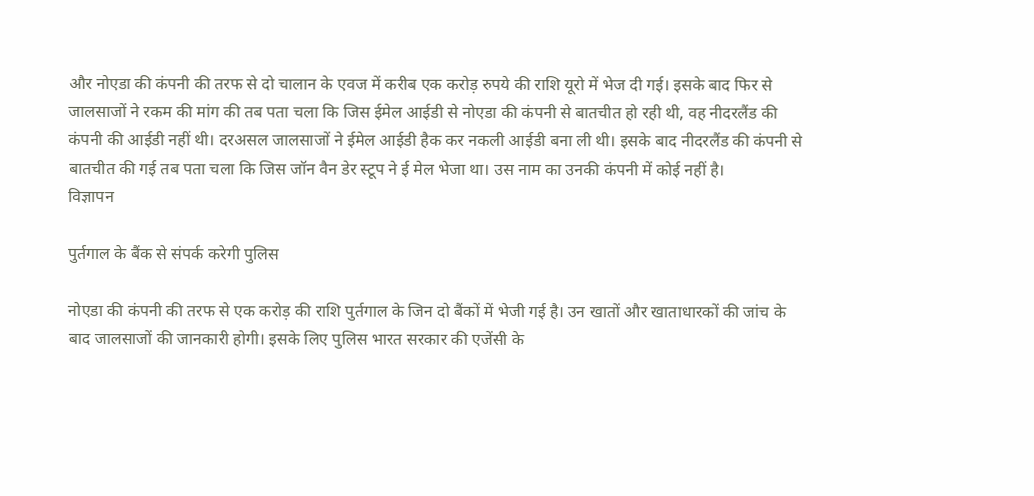और नोएडा की कंपनी की तरफ से दो चालान के एवज में करीब एक करोड़ रुपये की राशि यूरो में भेज दी गई। इसके बाद फिर से जालसाजों ने रकम की मांग की तब पता चला कि जिस ईमेल आईडी से नोएडा की कंपनी से बातचीत हो रही थी, वह नीदरलैंड की कंपनी की आईडी नहीं थी। दरअसल जालसाजों ने ईमेल आईडी हैक कर नकली आईडी बना ली थी। इसके बाद नीदरलैंड की कंपनी से बातचीत की गई तब पता चला कि जिस जॉन वैन डेर स्टूप ने ई मेल भेजा था। उस नाम का उनकी कंपनी में कोई नहीं है।
विज्ञापन

पुर्तगाल के बैंक से संपर्क करेगी पुलिस

नोएडा की कंपनी की तरफ से एक करोड़ की राशि पुर्तगाल के जिन दो बैंकों में भेजी गई है। उन खातों और खाताधारकों की जांच के बाद जालसाजों की जानकारी होगी। इसके लिए पुलिस भारत सरकार की एजेंसी के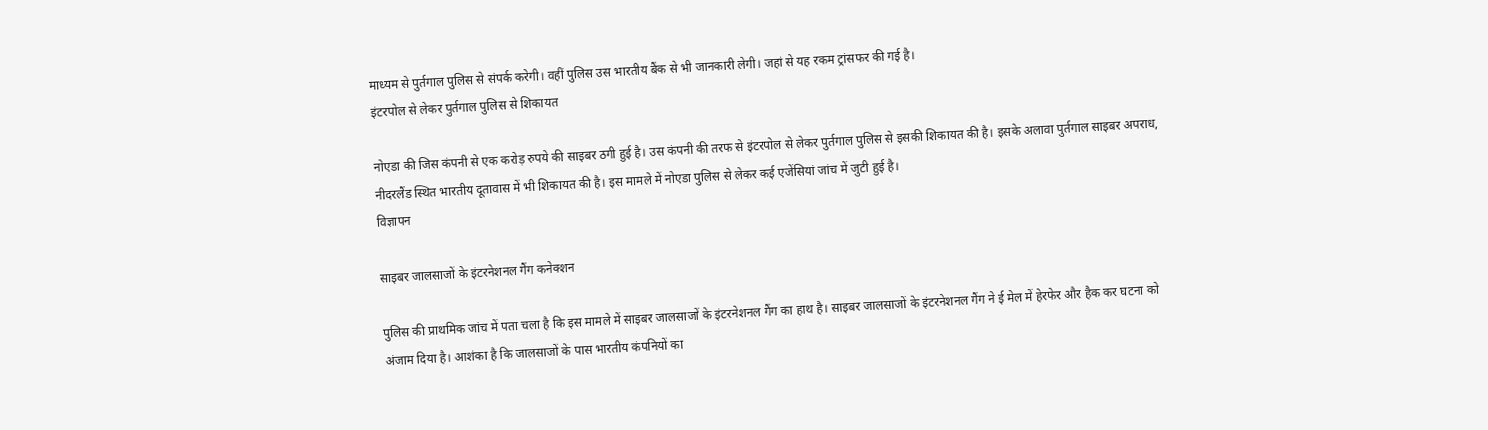माध्यम से पुर्तगाल पुलिस से संपर्क करेगी। वहीं पुलिस उस भारतीय बैंक से भी जानकारी लेगी। जहां से यह रकम ट्रांसफर की गई है।
इंटरपोल से लेकर पुर्तगाल पुलिस से शिकायत

नोएडा की जिस कंपनी से एक करोड़ रुपये की साइबर ठगी हुई है। उस कंपनी की तरफ से इंटरपोल से लेकर पुर्तगाल पुलिस से इसकी शिकायत की है। इसके अलावा पुर्तगाल साइबर अपराध, नीदरलैंड स्थित भारतीय दूतावास में भी शिकायत की है। इस मामले में नोएडा पुलिस से लेकर कई एजेंसियां जांच में जुटी हुई है।
विज्ञापन

साइबर जालसाजों के इंटरनेशनल गैंग कनेक्शन

पुलिस की प्राथमिक जांच में पता चला है कि इस मामले में साइबर जालसाजों के इंटरनेशनल गैंग का हाथ है। साइबर जालसाजों के इंटरनेशनल गैंग ने ई मेल में हेरफेर और हैक कर घटना को अंजाम दिया है। आशंका है कि जालसाजों के पास भारतीय कंपनियों का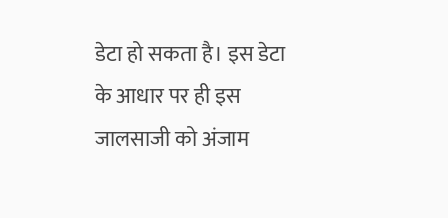डेटा हो सकता है। इस डेटा के आधार पर ही इस जालसाजी को अंजाम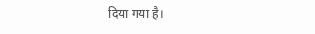दिया गया है।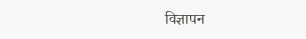विज्ञापन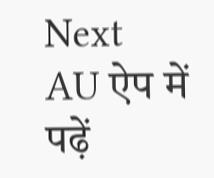Next
AU ऐप में पढ़ें